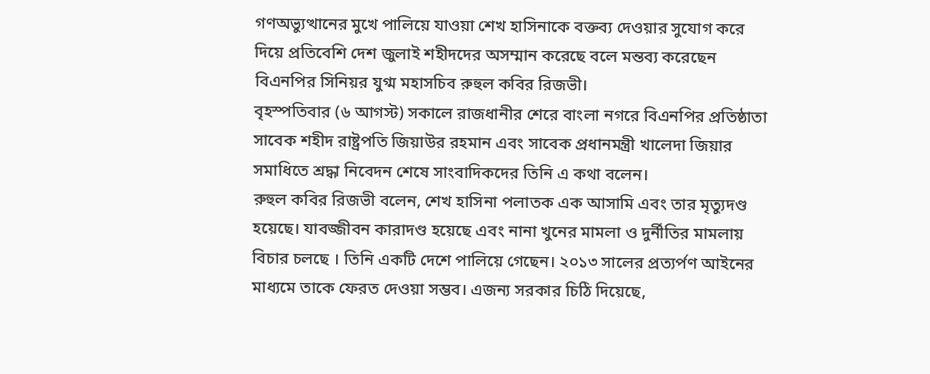গণঅভ্যুত্থানের মুখে পালিয়ে যাওয়া শেখ হাসিনাকে বক্তব্য দেওয়ার সুযোগ করে দিয়ে প্রতিবেশি দেশ জুলাই শহীদদের অসম্মান করেছে বলে মন্তব্য করেছেন বিএনপির সিনিয়র যুগ্ম মহাসচিব রুহুল কবির রিজভী।
বৃহস্পতিবার (৬ আগস্ট) সকালে রাজধানীর শেরে বাংলা নগরে বিএনপির প্রতিষ্ঠাতা সাবেক শহীদ রাষ্ট্রপতি জিয়াউর রহমান এবং সাবেক প্রধানমন্ত্রী খালেদা জিয়ার সমাধিতে শ্রদ্ধা নিবেদন শেষে সাংবাদিকদের তিনি এ কথা বলেন।
রুহুল কবির রিজভী বলেন, শেখ হাসিনা পলাতক এক আসামি এবং তার মৃত্যুদণ্ড হয়েছে। যাবজ্জীবন কারাদণ্ড হয়েছে এবং নানা খুনের মামলা ও দুর্নীতির মামলায় বিচার চলছে । তিনি একটি দেশে পালিয়ে গেছেন। ২০১৩ সালের প্রত্যর্পণ আইনের মাধ্যমে তাকে ফেরত দেওয়া সম্ভব। এজন্য সরকার চিঠি দিয়েছে,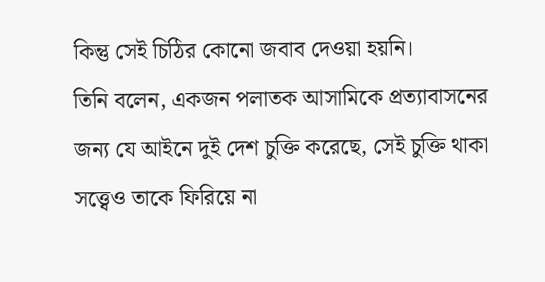কিন্তু সেই চিঠির কোনো জবাব দেওয়া হয়নি।
তিনি বলেন, একজন পলাতক আসামিকে প্রত্যাবাসনের জন্য যে আইনে দুই দেশ চুক্তি করেছে, সেই চুক্তি থাকা সত্ত্বেও তাকে ফিরিয়ে না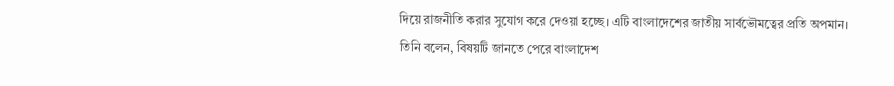দিয়ে রাজনীতি করার সুযোগ করে দেওয়া হচ্ছে। এটি বাংলাদেশের জাতীয় সার্বভৌমত্বের প্রতি অপমান।
তিনি বলেন, বিষয়টি জানতে পেরে বাংলাদেশ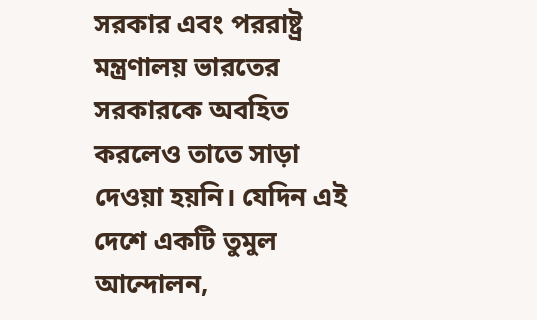সরকার এবং পররাষ্ট্র মন্ত্রণালয় ভারতের সরকারকে অবহিত করলেও তাতে সাড়া দেওয়া হয়নি। যেদিন এই দেশে একটি তুমুল আন্দোলন,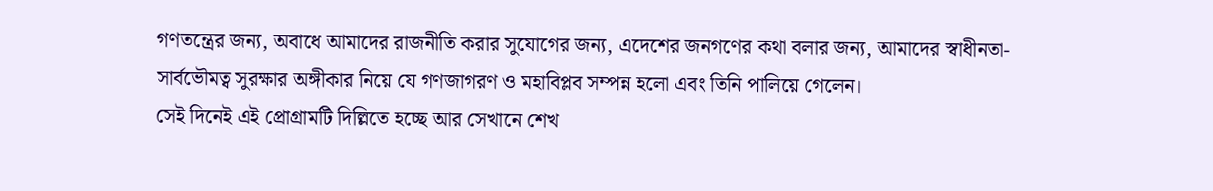গণতন্ত্রের জন্য, অবাধে আমাদের রাজনীতি করার সুযোগের জন্য, এদেশের জনগণের কথা বলার জন্য, আমাদের স্বাধীনতা-সার্বভৌমত্ব সুরক্ষার অঙ্গীকার নিয়ে যে গণজাগরণ ও মহাবিপ্লব সম্পন্ন হলো এবং তিনি পালিয়ে গেলেন।
সেই দিনেই এই প্রোগ্রামটি দিল্লিতে হচ্ছে আর সেখানে শেখ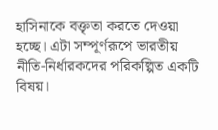হাসিনাকে বক্তৃতা করতে দেওয়া হচ্ছে। এটা সম্পূর্ণরূপে ভারতীয় নীতি-নির্ধারকদের পরিকল্পিত একটি বিষয়।